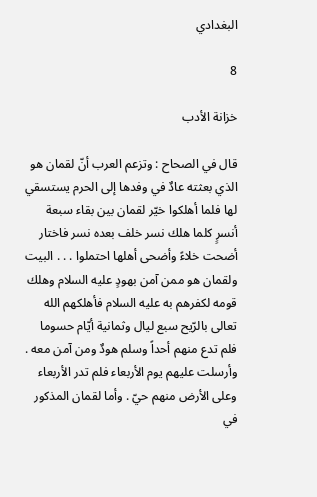البغدادي

8

خزانة الأدب

قال في الصحاح : وتزعم العرب أنّ لقمان هو الذي بعثته عادٌ في وفدها إلى الحرم يستسقي لها فلما أهلكوا خيّر لقمان بين بقاء سبعة أنسرٍ كلما هلك نسر خلف بعده نسر فاختار أضحت خلاءً وأضحى أهلها احتملوا . . . البيت ولقمان هو ممن آمن بهودٍ عليه السلام وهلك قومه لكفرهم به عليه السلام فأهلكهم الله تعالى بالرّيح سبع ليال وثمانية أيّام حسوما فلم تدع منهم أحداً وسلم هودٌ ومن آمن معه . وأرسلت عليهم يوم الأربعاء فلم تدر الأربعاء وعلى الأرض منهم حيّ . وأما لقمان المذكور في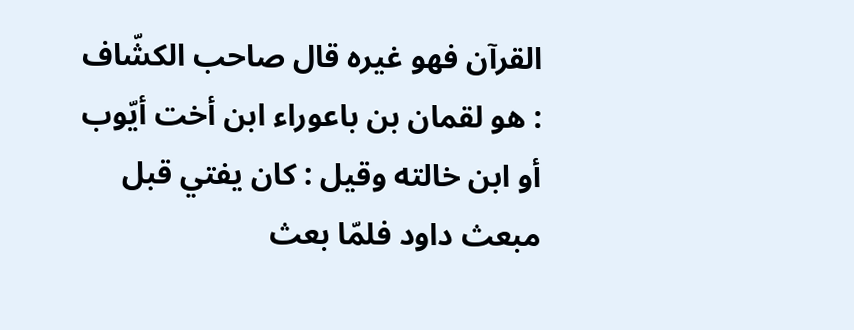القرآن فهو غيره قال صاحب الكشّاف : هو لقمان بن باعوراء ابن أخت أيّوب أو ابن خالته وقيل : كان يفتي قبل مبعث داود فلمّا بعث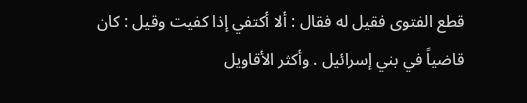قطع الفتوى فقيل له فقال : ألا أكتفي إذا كفيت وقيل : كان قاضياً في بني إسرائيل . وأكثر الأقاويل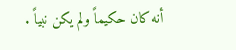أنه كان حكيماً ولم يكن نبياً .